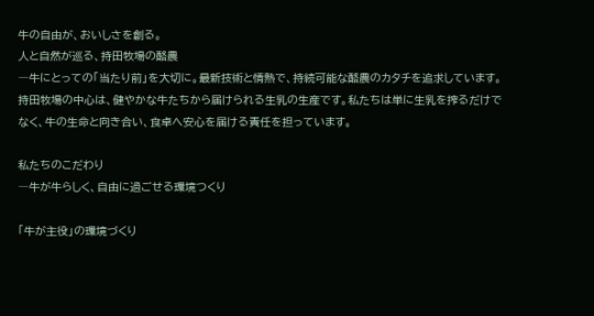牛の自由が、おいしさを創る。
人と自然が巡る、持田牧場の酪農
―牛にとっての「当たり前」を大切に。最新技術と情熱で、持続可能な酪農のカタチを追求しています。
持田牧場の中心は、健やかな牛たちから届けられる生乳の生産です。私たちは単に生乳を搾るだけでなく、牛の生命と向き合い、食卓へ安心を届ける責任を担っています。

私たちのこだわり
―牛が牛らしく、自由に過ごせる環境つくり

「牛が主役」の環境づくり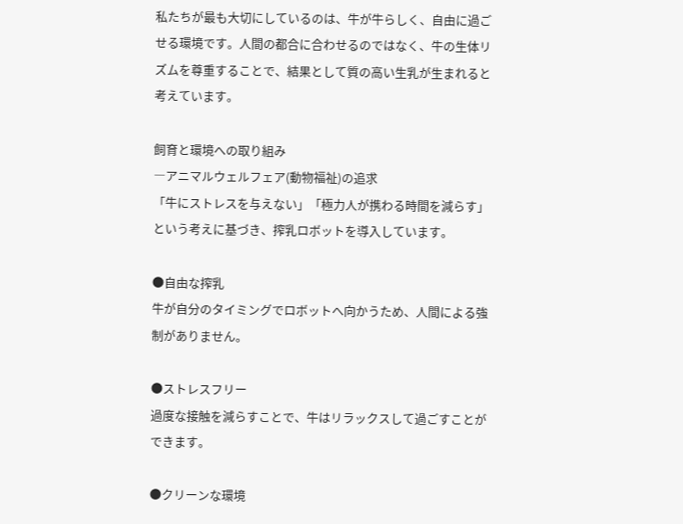私たちが最も大切にしているのは、牛が牛らしく、自由に過ごせる環境です。人間の都合に合わせるのではなく、牛の生体リズムを尊重することで、結果として質の高い生乳が生まれると考えています。

飼育と環境への取り組み
―アニマルウェルフェア(動物福祉)の追求
「牛にストレスを与えない」「極力人が携わる時間を減らす」という考えに基づき、搾乳ロボットを導入しています。

●自由な搾乳
牛が自分のタイミングでロボットへ向かうため、人間による強制がありません。

●ストレスフリー
過度な接触を減らすことで、牛はリラックスして過ごすことができます。

●クリーンな環境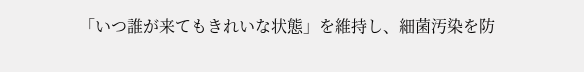「いつ誰が来てもきれいな状態」を維持し、細菌汚染を防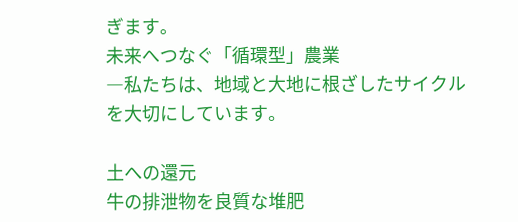ぎます。
未来へつなぐ「循環型」農業
―私たちは、地域と大地に根ざしたサイクルを大切にしています。

土への還元
牛の排泄物を良質な堆肥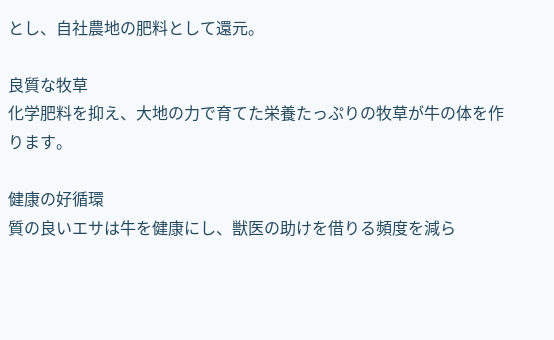とし、自社農地の肥料として還元。

良質な牧草
化学肥料を抑え、大地の力で育てた栄養たっぷりの牧草が牛の体を作ります。

健康の好循環
質の良いエサは牛を健康にし、獣医の助けを借りる頻度を減ら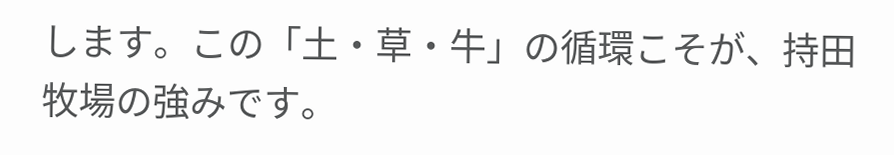します。この「土・草・牛」の循環こそが、持田牧場の強みです。